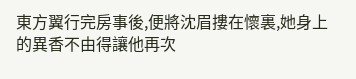東方翼行完房事後,便將沈眉摟在懷裏,她身上的異香不由得讓他再次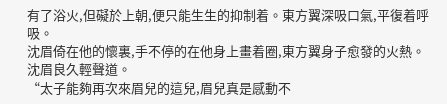有了浴火,但礙於上朝,便只能生生的抑制着。東方翼深吸口氣,平復着呼吸。
沈眉倚在他的懷裏,手不停的在他身上畫着圈,東方翼身子愈發的火熱。
沈眉良久輕聲道。
“太子能夠再次來眉兒的這兒,眉兒真是感動不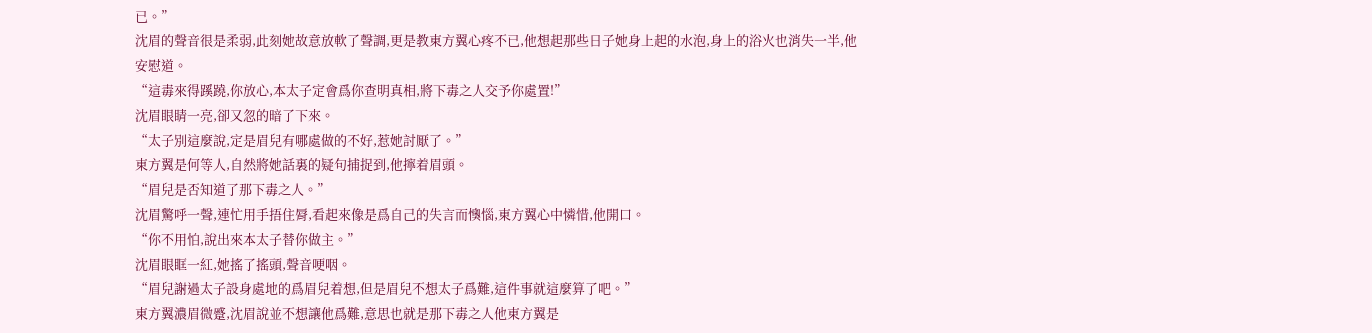已。”
沈眉的聲音很是柔弱,此刻她故意放軟了聲調,更是教東方翼心疼不已,他想起那些日子她身上起的水泡,身上的浴火也消失一半,他安慰道。
“這毒來得蹊蹺,你放心,本太子定會爲你查明真相,將下毒之人交予你處置!”
沈眉眼睛一亮,卻又忽的暗了下來。
“太子別這麼說,定是眉兒有哪處做的不好,惹她討厭了。”
東方翼是何等人,自然將她話裏的疑句捕捉到,他擰着眉頭。
“眉兒是否知道了那下毒之人。”
沈眉驚呼一聲,連忙用手捂住脣,看起來像是爲自己的失言而懊惱,東方翼心中憐惜,他開口。
“你不用怕,說出來本太子替你做主。”
沈眉眼眶一紅,她搖了搖頭,聲音哽咽。
“眉兒謝過太子設身處地的爲眉兒着想,但是眉兒不想太子爲難,這件事就這麼算了吧。”
東方翼濃眉微蹙,沈眉說並不想讓他爲難,意思也就是那下毒之人他東方翼是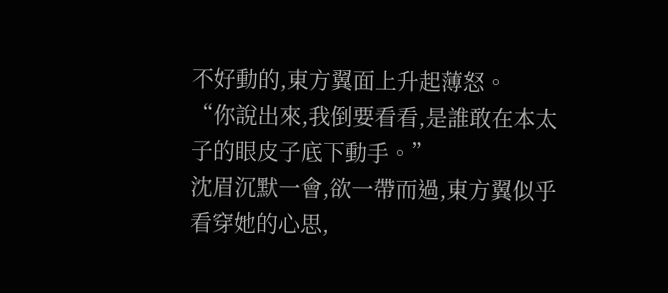不好動的,東方翼面上升起薄怒。
“你說出來,我倒要看看,是誰敢在本太子的眼皮子底下動手。”
沈眉沉默一會,欲一帶而過,東方翼似乎看穿她的心思,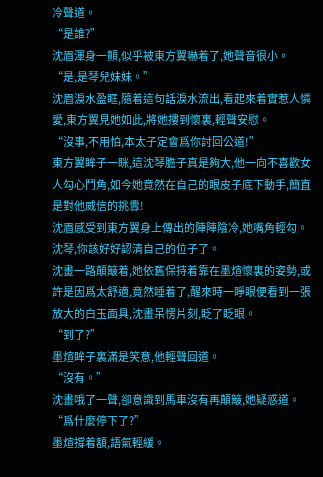冷聲道。
“是誰?”
沈眉渾身一顫,似乎被東方翼嚇着了,她聲音很小。
“是,是琴兒妹妹。”
沈眉淚水盈眶,隨着這句話淚水流出,看起來着實惹人憐愛,東方翼見她如此,將她摟到懷裏,輕聲安慰。
“沒事,不用怕,本太子定會爲你討回公道!”
東方翼眸子一眯,這沈琴膽子真是夠大,他一向不喜歡女人勾心鬥角,如今她竟然在自己的眼皮子底下動手,簡直是對他威信的挑釁!
沈眉感受到東方翼身上傳出的陣陣陰冷,她嘴角輕勾。
沈琴,你該好好認清自己的位子了。
沈畫一路顛簸着,她依舊保持着靠在墨煊懷裏的姿勢,或許是因爲太舒適,竟然睡着了,醒來時一睜眼便看到一張放大的白玉面具,沈畫呆愣片刻,眨了眨眼。
“到了?”
墨煊眸子裏滿是笑意,他輕聲回道。
“沒有。”
沈畫哦了一聲,卻意識到馬車沒有再顛簸,她疑惑道。
“爲什麼停下了?”
墨煊撐着額,語氣輕緩。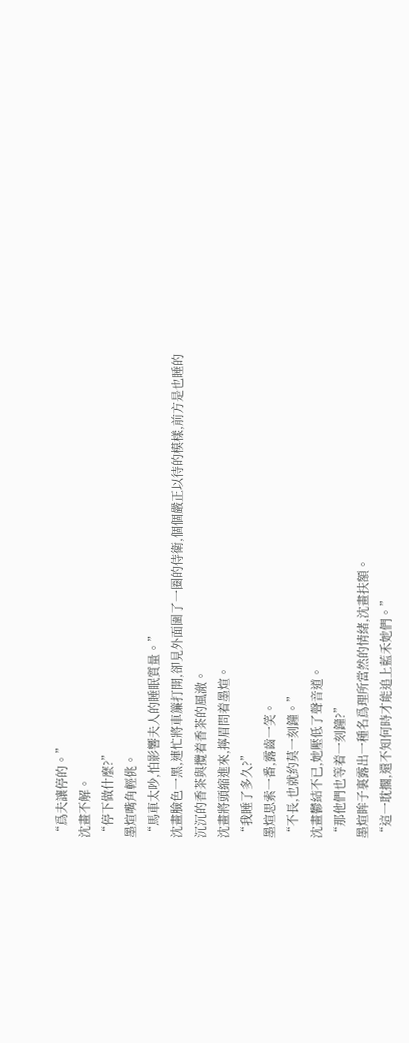“爲夫讓停的。”
沈畫不解。
“停下做什麼?”
墨煊嘴角輕佻。
“馬車太吵,怕影響夫人的睡眠質量。”
沈畫臉色一黑,連忙將車簾打開,卻見外面圍了一圈的侍衛,個個嚴正以待的模樣,前方是也睡的沉沉的香茶與攬着香茶的風澈。
沈畫將頭縮進來,擰眉問着墨煊。
“我睡了多久?”
墨煊思索一番,露齒一笑。
“不長,也就約莫一刻鐘。”
沈畫鬱結不已,她壓低了聲音道。
“那他們也等着一刻鐘?”
墨煊眸子裏露出一種名爲理所當然的情緒,沈畫扶額。
“這一耽擱,還不知何時才能追上藍禾她們。”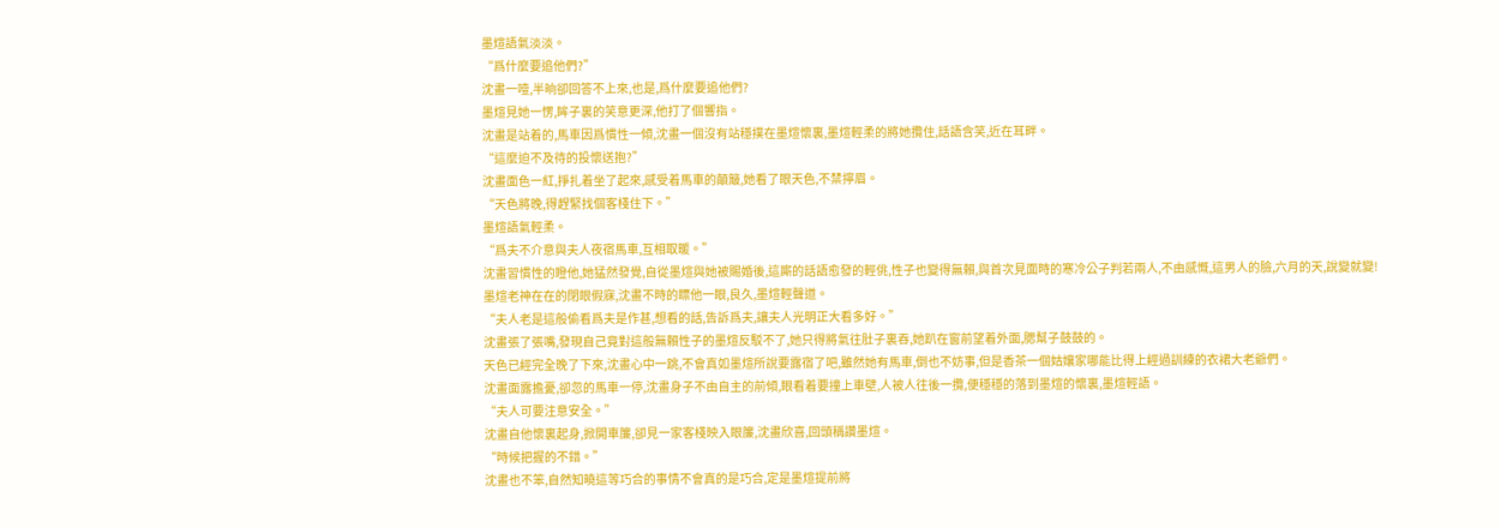墨煊語氣淡淡。
“爲什麼要追他們?”
沈畫一噎,半晌卻回答不上來,也是,爲什麼要追他們?
墨煊見她一愣,眸子裏的笑意更深,他打了個響指。
沈畫是站着的,馬車因爲慣性一傾,沈畫一個沒有站穩撲在墨煊懷裏,墨煊輕柔的將她攬住,話語含笑,近在耳畔。
“這麼迫不及待的投懷送抱?”
沈畫面色一紅,掙扎着坐了起來,感受着馬車的顛簸,她看了眼天色,不禁擰眉。
“天色將晚,得趕緊找個客棧住下。”
墨煊語氣輕柔。
“爲夫不介意與夫人夜宿馬車,互相取暖。”
沈畫習慣性的瞪他,她猛然發覺,自從墨煊與她被賜婚後,這廝的話語愈發的輕佻,性子也變得無賴,與首次見面時的寒冷公子判若兩人,不由感慨,這男人的臉,六月的天,說變就變!
墨煊老神在在的閉眼假寐,沈畫不時的瞟他一眼,良久,墨煊輕聲道。
“夫人老是這般偷看爲夫是作甚,想看的話,告訴爲夫,讓夫人光明正大看多好。”
沈畫張了張嘴,發現自己竟對這般無賴性子的墨煊反駁不了,她只得將氣往肚子裏吞,她趴在窗前望着外面,腮幫子鼓鼓的。
天色已經完全晚了下來,沈畫心中一跳,不會真如墨煊所說要露宿了吧,雖然她有馬車,倒也不妨事,但是香茶一個姑孃家哪能比得上經過訓練的衣裙大老爺們。
沈畫面露擔憂,卻忽的馬車一停,沈畫身子不由自主的前傾,眼看着要撞上車壁,人被人往後一攬,便穩穩的落到墨煊的懷裏,墨煊輕語。
“夫人可要注意安全。”
沈畫自他懷裏起身,掀開車簾,卻見一家客棧映入眼簾,沈畫欣喜,回頭稱讚墨煊。
“時候把握的不錯。”
沈畫也不笨,自然知曉這等巧合的事情不會真的是巧合,定是墨煊提前將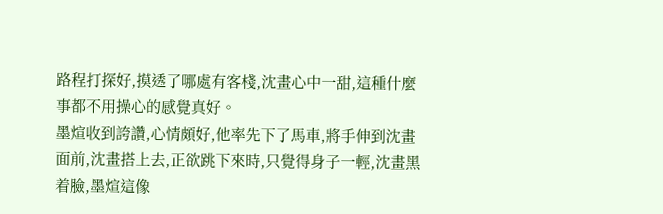路程打探好,摸透了哪處有客棧,沈畫心中一甜,這種什麼事都不用操心的感覺真好。
墨煊收到誇讚,心情頗好,他率先下了馬車,將手伸到沈畫面前,沈畫搭上去,正欲跳下來時,只覺得身子一輕,沈畫黑着臉,墨煊這像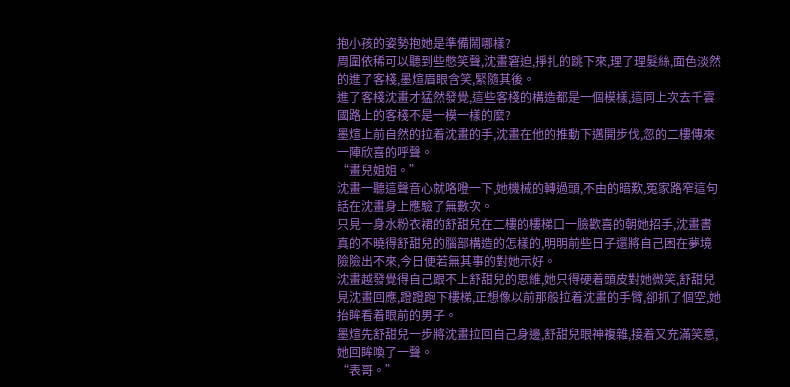抱小孩的姿勢抱她是準備鬧哪樣?
周圍依稀可以聽到些憋笑聲,沈畫窘迫,掙扎的跳下來,理了理髮絲,面色淡然的進了客棧,墨煊眉眼含笑,緊隨其後。
進了客棧沈畫才猛然發覺,這些客棧的構造都是一個模樣,這同上次去千雲國路上的客棧不是一模一樣的麼?
墨煊上前自然的拉着沈畫的手,沈畫在他的推動下邁開步伐,忽的二樓傳來一陣欣喜的呼聲。
“畫兒姐姐。”
沈畫一聽這聲音心就咯噔一下,她機械的轉過頭,不由的暗歎,冤家路窄這句話在沈畫身上應驗了無數次。
只見一身水粉衣裙的舒甜兒在二樓的樓梯口一臉歡喜的朝她招手,沈畫書真的不曉得舒甜兒的腦部構造的怎樣的,明明前些日子還將自己困在夢境險險出不來,今日便若無其事的對她示好。
沈畫越發覺得自己跟不上舒甜兒的思維,她只得硬着頭皮對她微笑,舒甜兒見沈畫回應,蹬蹬跑下樓梯,正想像以前那般拉着沈畫的手臂,卻抓了個空,她抬眸看着眼前的男子。
墨煊先舒甜兒一步將沈畫拉回自己身邊,舒甜兒眼神複雜,接着又充滿笑意,她回眸喚了一聲。
“表哥。”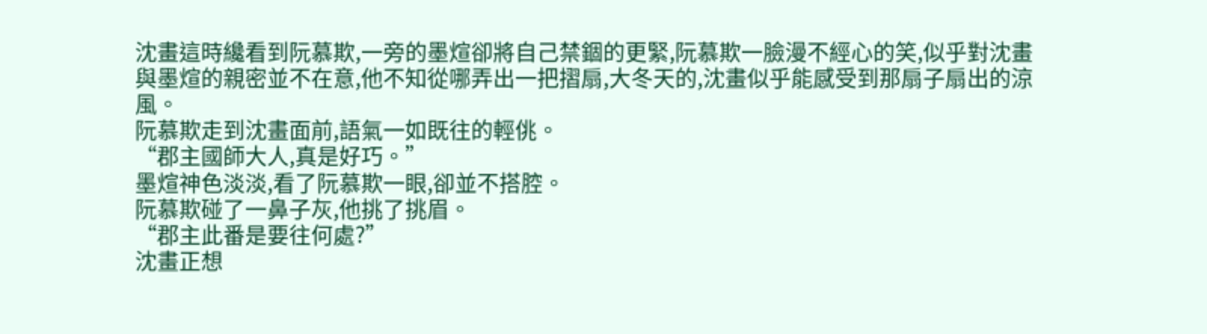沈畫這時纔看到阮慕欺,一旁的墨煊卻將自己禁錮的更緊,阮慕欺一臉漫不經心的笑,似乎對沈畫與墨煊的親密並不在意,他不知從哪弄出一把摺扇,大冬天的,沈畫似乎能感受到那扇子扇出的涼風。
阮慕欺走到沈畫面前,語氣一如既往的輕佻。
“郡主國師大人,真是好巧。”
墨煊神色淡淡,看了阮慕欺一眼,卻並不搭腔。
阮慕欺碰了一鼻子灰,他挑了挑眉。
“郡主此番是要往何處?”
沈畫正想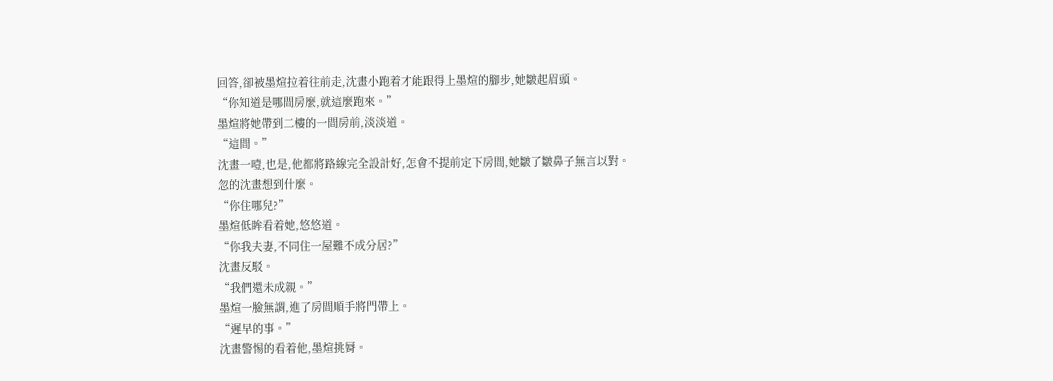回答,卻被墨煊拉着往前走,沈畫小跑着才能跟得上墨煊的腳步,她皺起眉頭。
“你知道是哪間房麼,就這麼跑來。”
墨煊將她帶到二樓的一間房前,淡淡道。
“這間。”
沈畫一噎,也是,他都將路線完全設計好,怎會不提前定下房間,她皺了皺鼻子無言以對。
忽的沈畫想到什麼。
“你住哪兒?”
墨煊低眸看着她,悠悠道。
“你我夫妻,不同住一屋難不成分居?”
沈畫反駁。
“我們還未成親。”
墨煊一臉無謂,進了房間順手將門帶上。
“遲早的事。”
沈畫警惕的看着他,墨煊挑脣。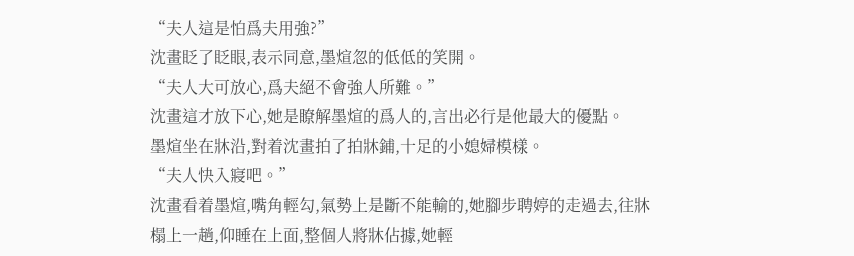“夫人這是怕爲夫用強?”
沈畫眨了眨眼,表示同意,墨煊忽的低低的笑開。
“夫人大可放心,爲夫絕不會強人所難。”
沈畫這才放下心,她是瞭解墨煊的爲人的,言出必行是他最大的優點。
墨煊坐在牀沿,對着沈畫拍了拍牀鋪,十足的小媳婦模樣。
“夫人快入寢吧。”
沈畫看着墨煊,嘴角輕勾,氣勢上是斷不能輸的,她腳步聘婷的走過去,往牀榻上一趟,仰睡在上面,整個人將牀佔據,她輕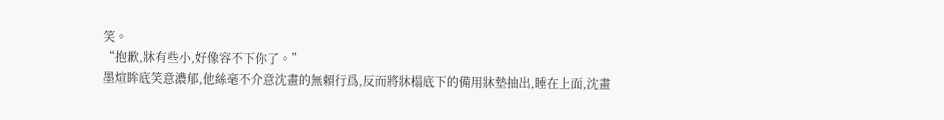笑。
“抱歉,牀有些小,好像容不下你了。”
墨煊眸底笑意濃郁,他絲毫不介意沈畫的無賴行爲,反而將牀榻底下的備用牀墊抽出,睡在上面,沈畫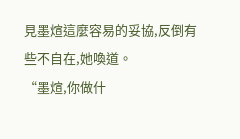見墨煊這麼容易的妥協,反倒有些不自在,她喚道。
“墨煊,你做什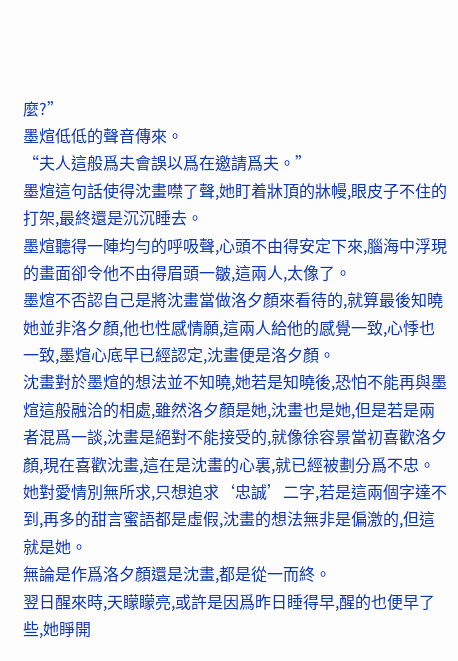麼?”
墨煊低低的聲音傳來。
“夫人這般爲夫會誤以爲在邀請爲夫。”
墨煊這句話使得沈畫噤了聲,她盯着牀頂的牀幔,眼皮子不住的打架,最終還是沉沉睡去。
墨煊聽得一陣均勻的呼吸聲,心頭不由得安定下來,腦海中浮現的畫面卻令他不由得眉頭一皺,這兩人,太像了。
墨煊不否認自己是將沈畫當做洛夕顏來看待的,就算最後知曉她並非洛夕顏,他也性感情願,這兩人給他的感覺一致,心悸也一致,墨煊心底早已經認定,沈畫便是洛夕顏。
沈畫對於墨煊的想法並不知曉,她若是知曉後,恐怕不能再與墨煊這般融洽的相處,雖然洛夕顏是她,沈畫也是她,但是若是兩者混爲一談,沈畫是絕對不能接受的,就像徐容景當初喜歡洛夕顏,現在喜歡沈畫,這在是沈畫的心裏,就已經被劃分爲不忠。
她對愛情別無所求,只想追求‘忠誠’二字,若是這兩個字達不到,再多的甜言蜜語都是虛假,沈畫的想法無非是偏激的,但這就是她。
無論是作爲洛夕顏還是沈畫,都是從一而終。
翌日醒來時,天矇矇亮,或許是因爲昨日睡得早,醒的也便早了些,她睜開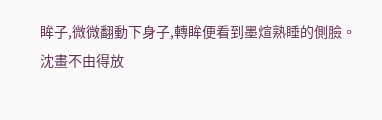眸子,微微翻動下身子,轉眸便看到墨煊熟睡的側臉。
沈畫不由得放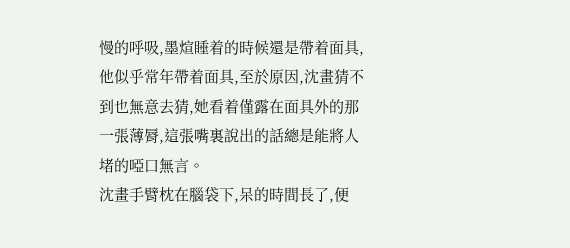慢的呼吸,墨煊睡着的時候還是帶着面具,他似乎常年帶着面具,至於原因,沈畫猜不到也無意去猜,她看着僅露在面具外的那一張薄脣,這張嘴裏說出的話總是能將人堵的啞口無言。
沈畫手臂枕在腦袋下,呆的時間長了,便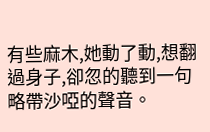有些麻木,她動了動,想翻過身子,卻忽的聽到一句略帶沙啞的聲音。